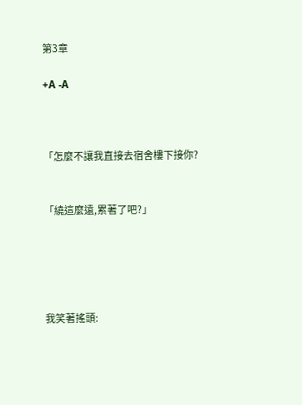第3章

+A -A



「怎麼不讓我直接去宿舍樓下接你?


「繞這麼遠,累著了吧?」





我笑著搖頭: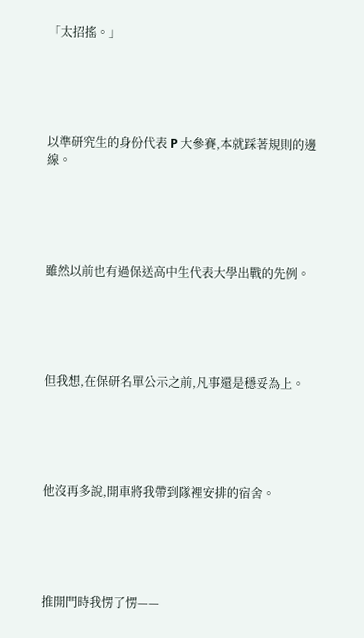「太招搖。」





以準研究生的身份代表 P 大參賽,本就踩著規則的邊線。





雖然以前也有過保送高中生代表大學出戰的先例。





但我想,在保研名單公示之前,凡事還是穩妥為上。





他沒再多說,開車將我帶到隊裡安排的宿舍。





推開門時我愣了愣——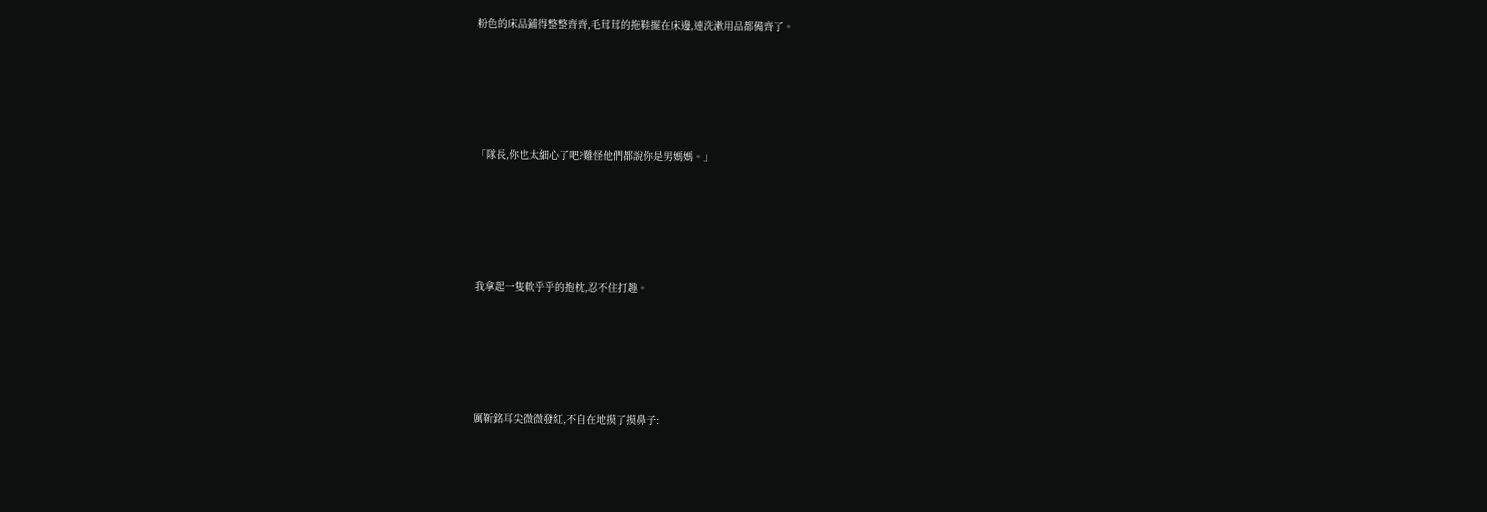粉色的床品鋪得整整齊齊,毛茸茸的拖鞋擺在床邊,連洗漱用品都備齊了。





「隊長,你也太細心了吧?難怪他們都說你是男媽媽。」





我拿起一隻軟乎乎的抱枕,忍不住打趣。





厲靳銘耳尖微微發紅,不自在地摸了摸鼻子: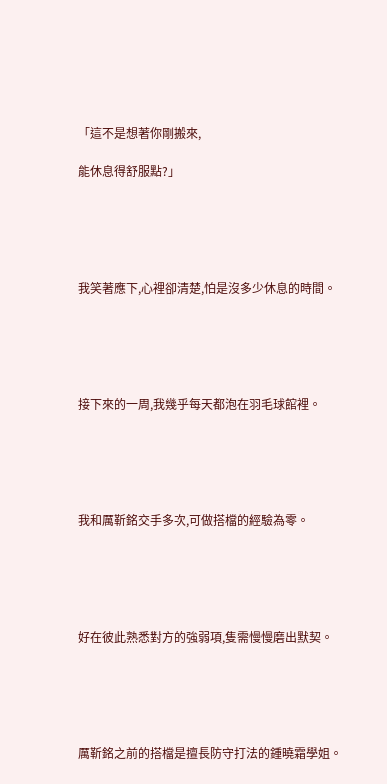「這不是想著你剛搬來,

能休息得舒服點?」





我笑著應下,心裡卻清楚,怕是沒多少休息的時間。





接下來的一周,我幾乎每天都泡在羽毛球館裡。





我和厲靳銘交手多次,可做搭檔的經驗為零。





好在彼此熟悉對方的強弱項,隻需慢慢磨出默契。





厲靳銘之前的搭檔是擅長防守打法的鍾曉霜學姐。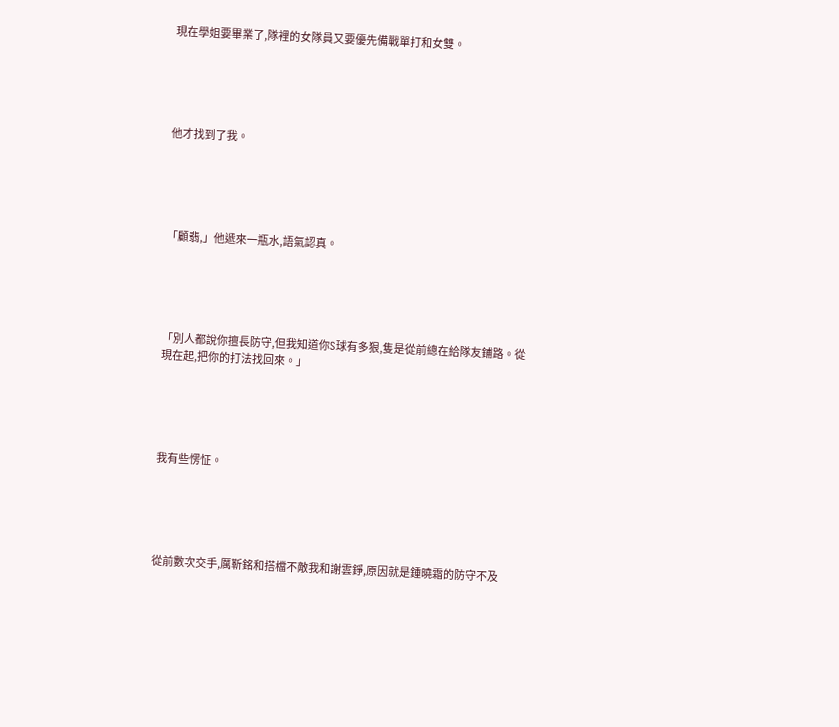現在學姐要畢業了,隊裡的女隊員又要優先備戰單打和女雙。





他才找到了我。





「顧翡,」他遞來一瓶水,語氣認真。





「別人都說你擅長防守,但我知道你S球有多狠,隻是從前總在給隊友鋪路。從現在起,把你的打法找回來。」





我有些愣怔。





從前數次交手,厲靳銘和搭檔不敵我和謝雲錚,原因就是鍾曉霜的防守不及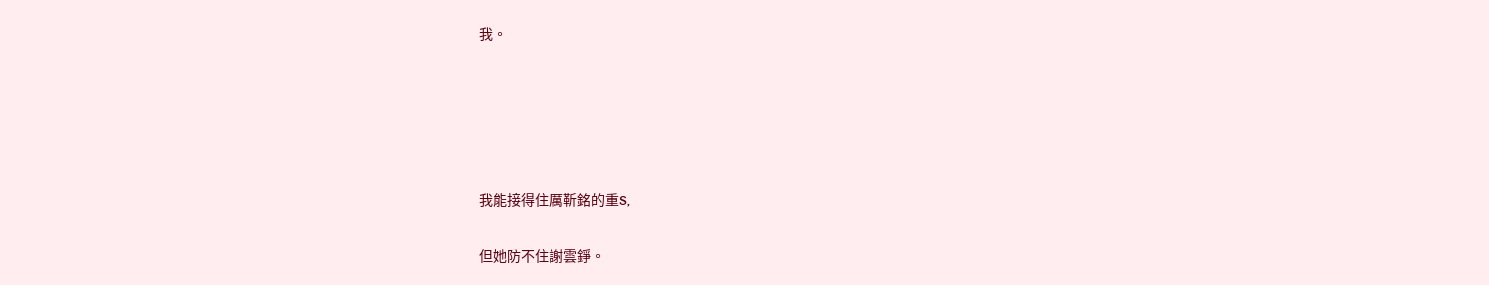我。





我能接得住厲靳銘的重S,

但她防不住謝雲錚。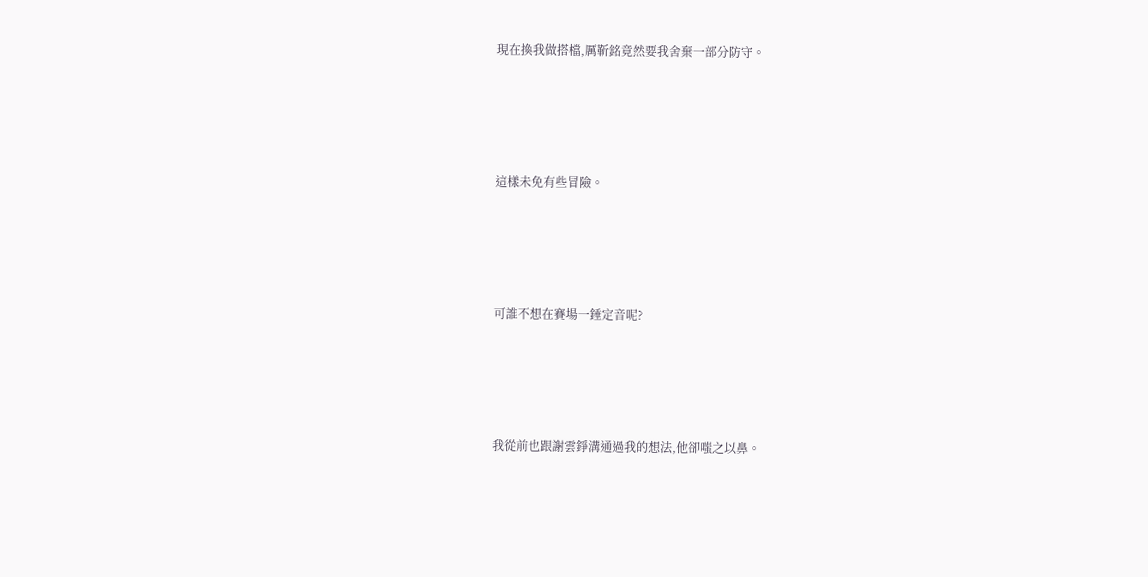現在換我做搭檔,厲靳銘竟然要我舍棄一部分防守。





這樣未免有些冒險。





可誰不想在賽場一錘定音呢?





我從前也跟謝雲錚溝通過我的想法,他卻嗤之以鼻。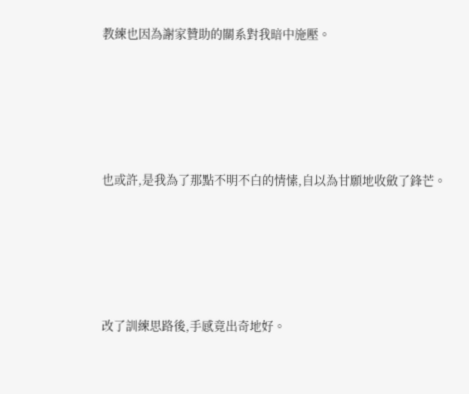教練也因為謝家贊助的關系對我暗中施壓。





也或許,是我為了那點不明不白的情愫,自以為甘願地收斂了鋒芒。





改了訓練思路後,手感竟出奇地好。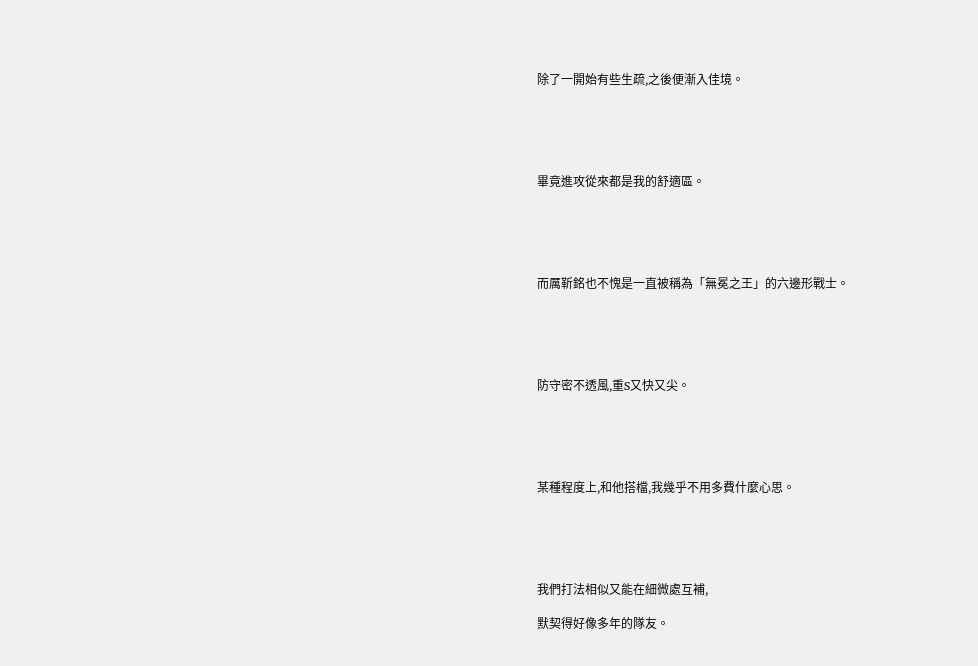除了一開始有些生疏,之後便漸入佳境。





畢竟進攻從來都是我的舒適區。





而厲靳銘也不愧是一直被稱為「無冕之王」的六邊形戰士。





防守密不透風,重S又快又尖。





某種程度上,和他搭檔,我幾乎不用多費什麼心思。





我們打法相似又能在細微處互補,

默契得好像多年的隊友。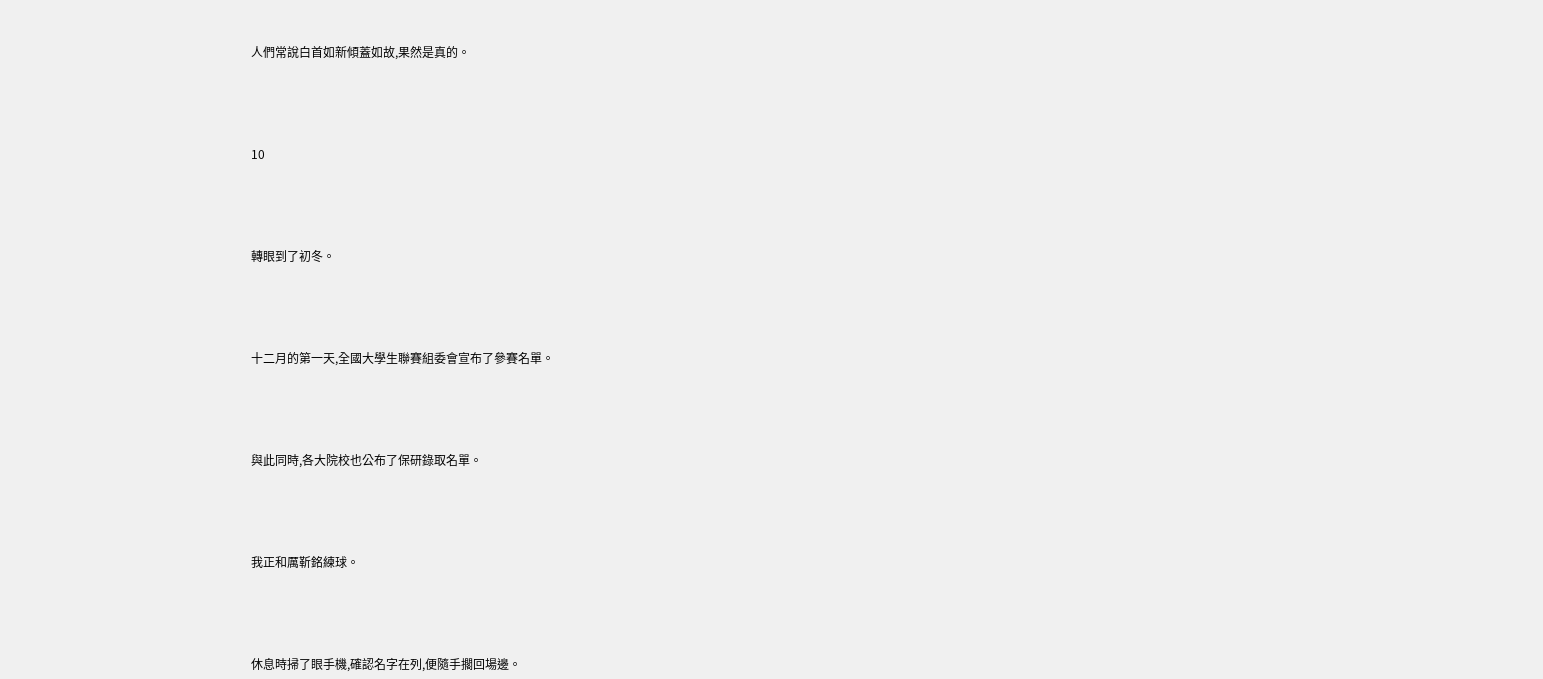人們常說白首如新傾蓋如故,果然是真的。





10





轉眼到了初冬。





十二月的第一天,全國大學生聯賽組委會宣布了參賽名單。





與此同時,各大院校也公布了保研錄取名單。





我正和厲靳銘練球。





休息時掃了眼手機,確認名字在列,便隨手擱回場邊。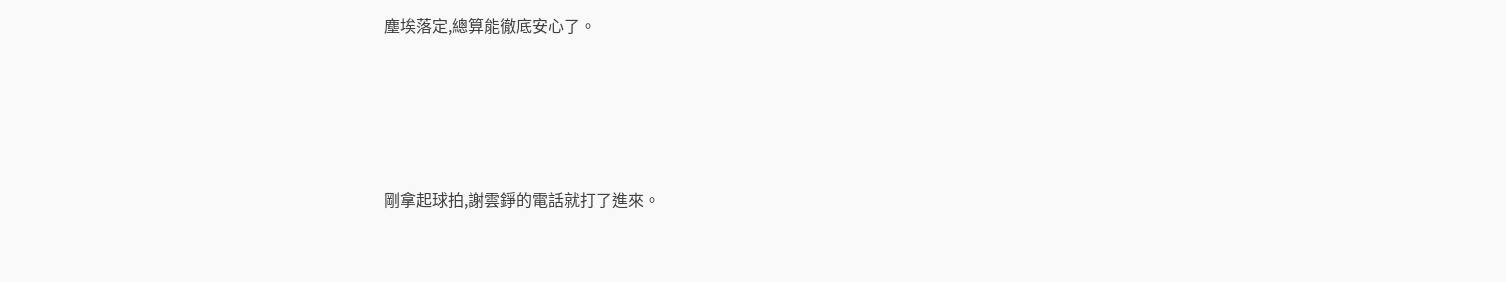塵埃落定,總算能徹底安心了。





剛拿起球拍,謝雲錚的電話就打了進來。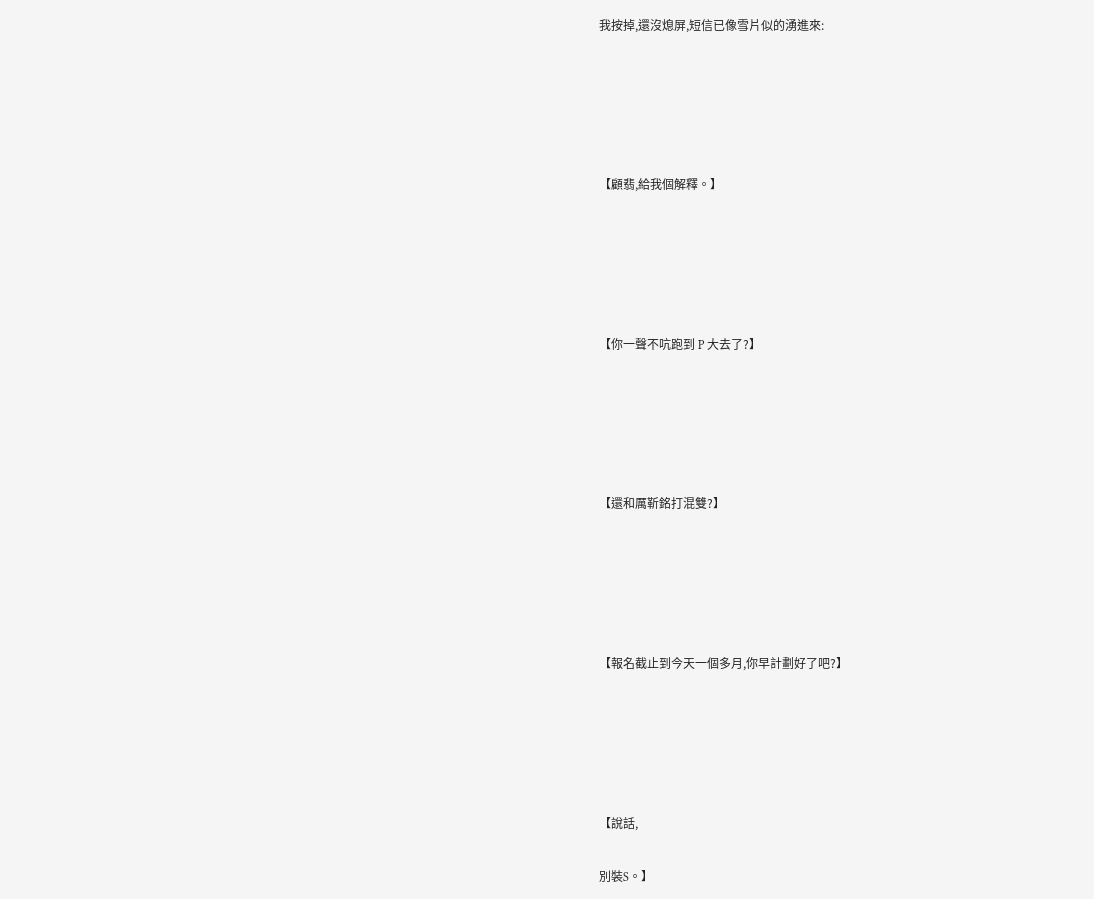我按掉,還沒熄屏,短信已像雪片似的湧進來:





【顧翡,給我個解釋。】





【你一聲不吭跑到 P 大去了?】





【還和厲靳銘打混雙?】





【報名截止到今天一個多月,你早計劃好了吧?】





【說話,

別裝S。】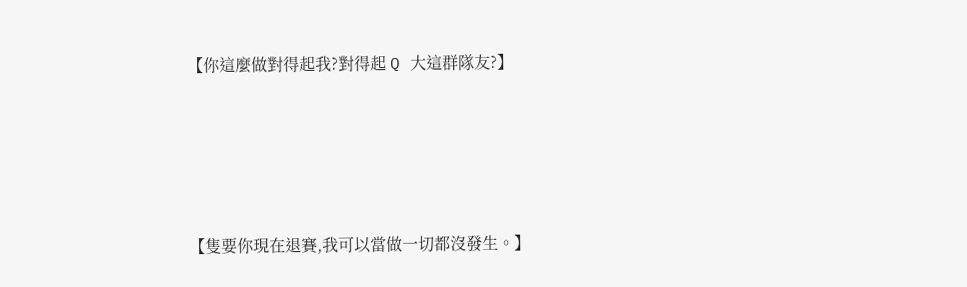【你這麼做對得起我?對得起 Q 大這群隊友?】





【隻要你現在退賽,我可以當做一切都沒發生。】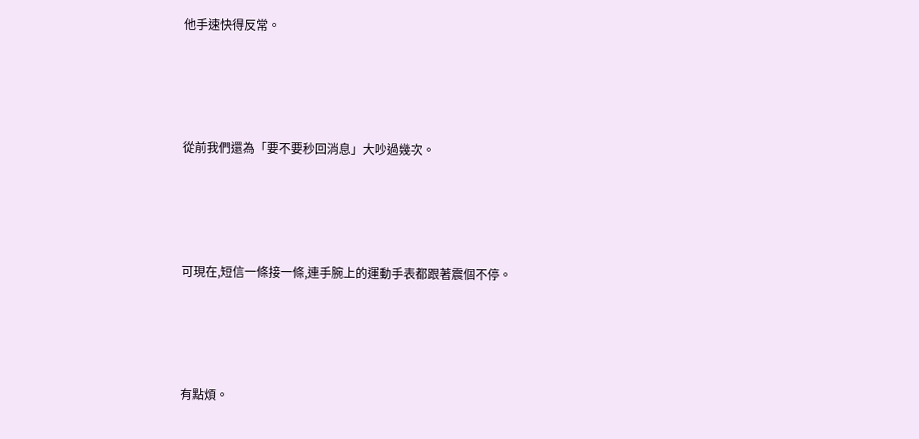他手速快得反常。





從前我們還為「要不要秒回消息」大吵過幾次。





可現在,短信一條接一條,連手腕上的運動手表都跟著震個不停。





有點煩。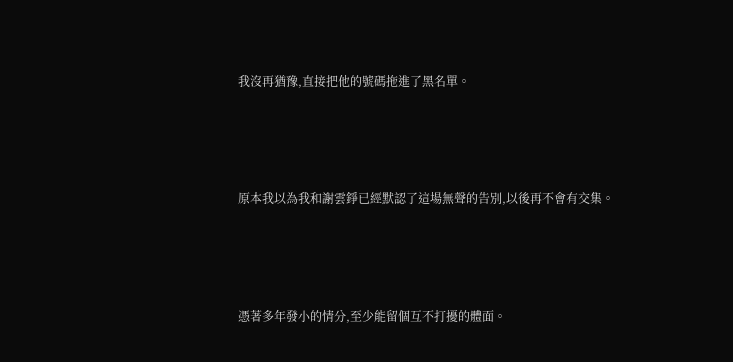我沒再猶豫,直接把他的號碼拖進了黑名單。





原本我以為我和謝雲錚已經默認了這場無聲的告別,以後再不會有交集。





憑著多年發小的情分,至少能留個互不打擾的體面。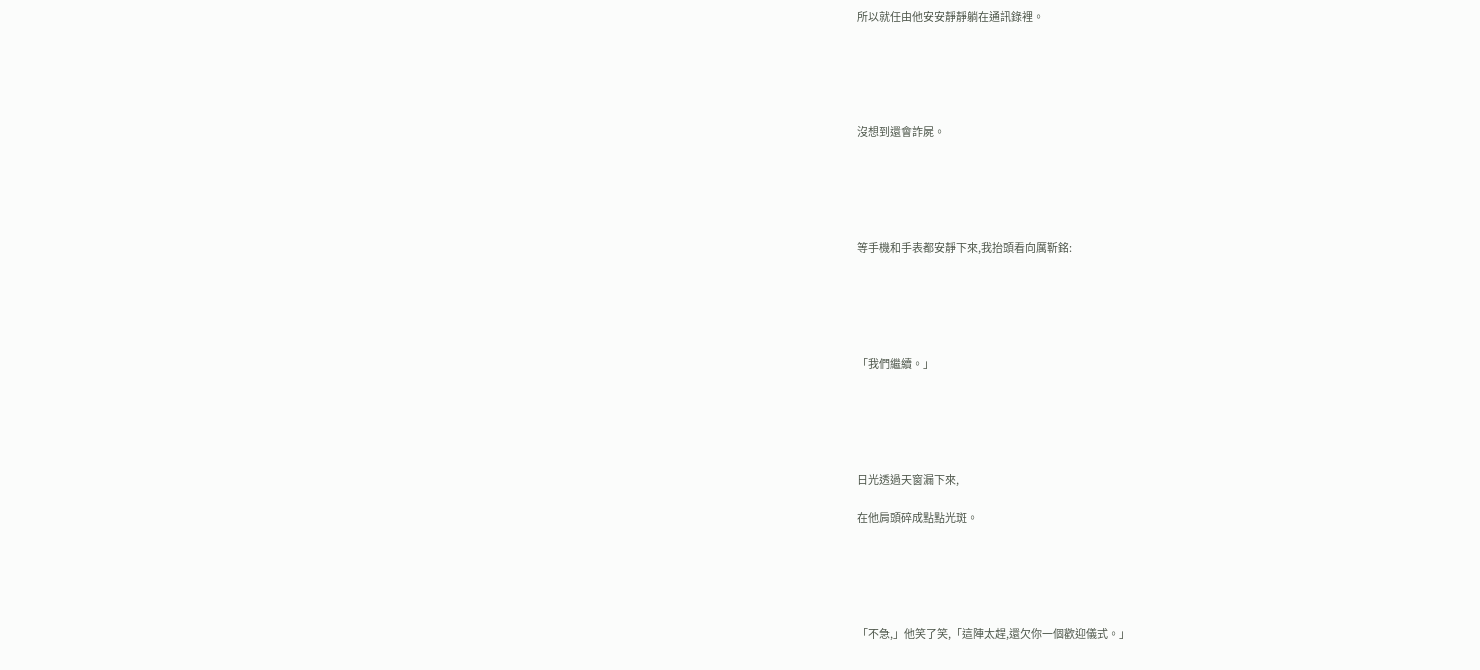所以就任由他安安靜靜躺在通訊錄裡。





沒想到還會詐屍。





等手機和手表都安靜下來,我抬頭看向厲靳銘:





「我們繼續。」





日光透過天窗漏下來,

在他肩頭碎成點點光斑。





「不急,」他笑了笑,「這陣太趕,還欠你一個歡迎儀式。」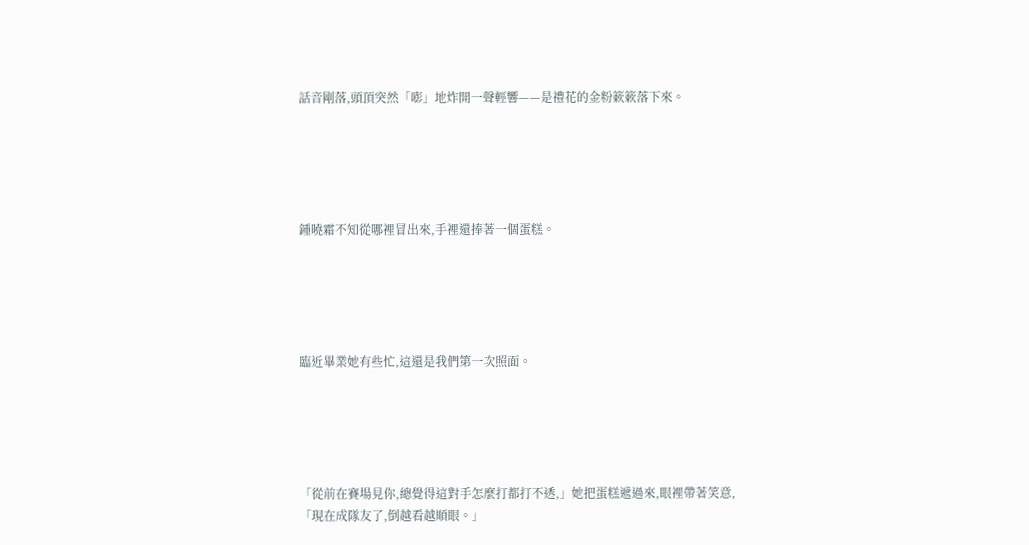話音剛落,頭頂突然「嘭」地炸開一聲輕響——是禮花的金粉簌簌落下來。





鍾曉霜不知從哪裡冒出來,手裡還捧著一個蛋糕。





臨近畢業她有些忙,這還是我們第一次照面。





「從前在賽場見你,總覺得這對手怎麼打都打不透,」她把蛋糕遞過來,眼裡帶著笑意,「現在成隊友了,倒越看越順眼。」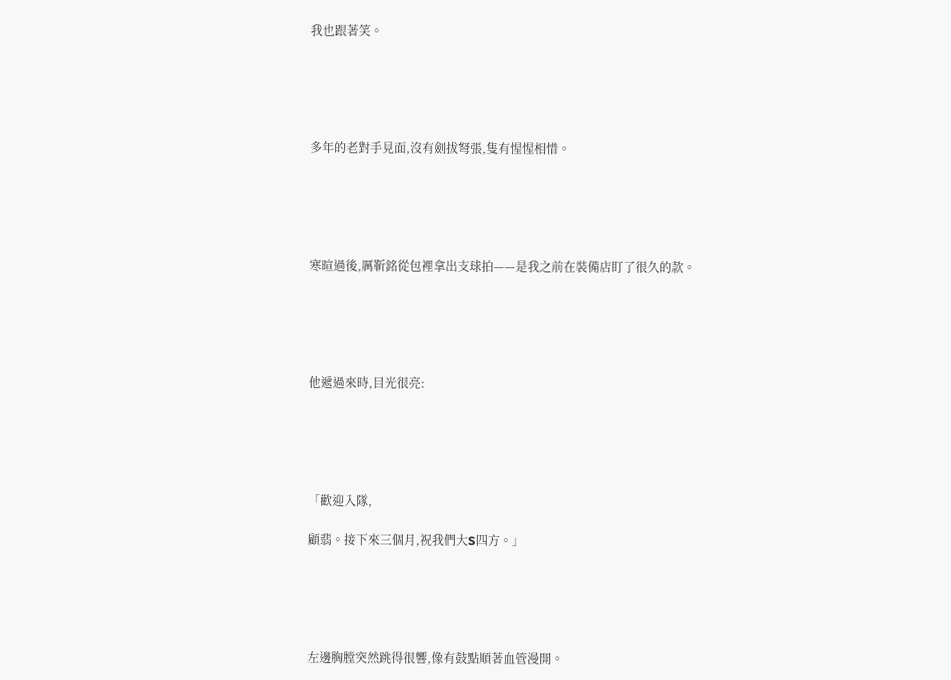我也跟著笑。





多年的老對手見面,沒有劍拔弩張,隻有惺惺相惜。





寒暄過後,厲靳銘從包裡拿出支球拍——是我之前在裝備店盯了很久的款。





他遞過來時,目光很亮:





「歡迎入隊,

顧翡。接下來三個月,祝我們大S四方。」





左邊胸膛突然跳得很響,像有鼓點順著血管漫開。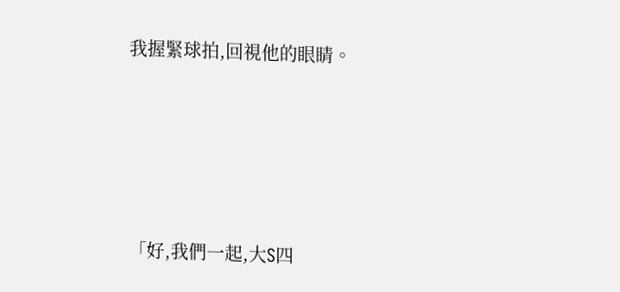我握緊球拍,回視他的眼睛。





「好,我們一起,大S四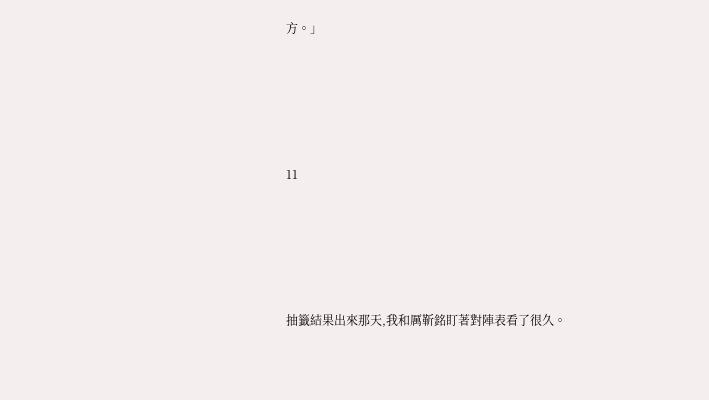方。」





11





抽籤結果出來那天,我和厲靳銘盯著對陣表看了很久。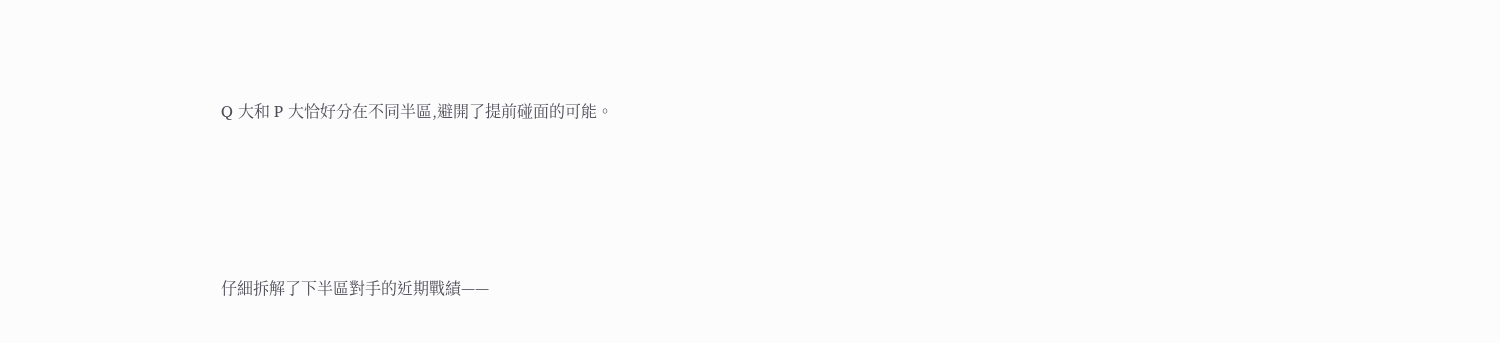Q 大和 P 大恰好分在不同半區,避開了提前碰面的可能。





仔細拆解了下半區對手的近期戰績——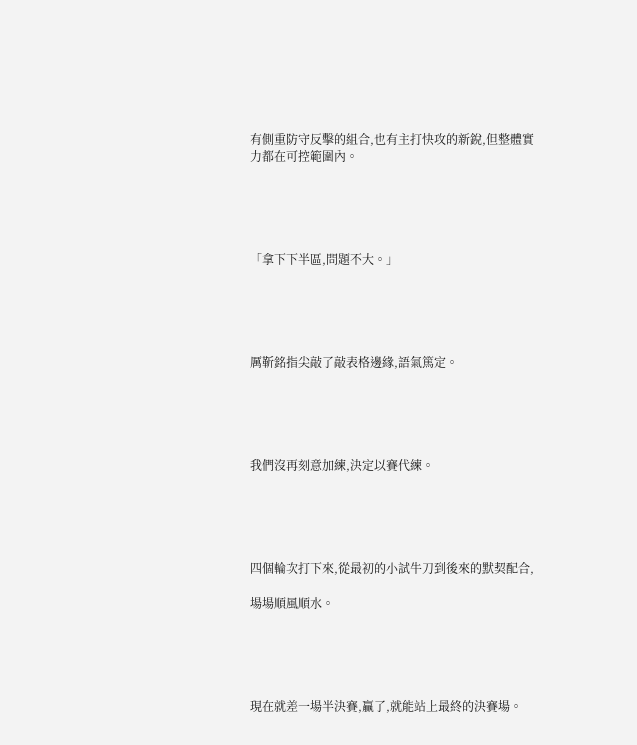有側重防守反擊的組合,也有主打快攻的新銳,但整體實力都在可控範圍內。





「拿下下半區,問題不大。」





厲靳銘指尖敲了敲表格邊緣,語氣篤定。





我們沒再刻意加練,決定以賽代練。





四個輪次打下來,從最初的小試牛刀到後來的默契配合,

場場順風順水。





現在就差一場半決賽,贏了,就能站上最終的決賽場。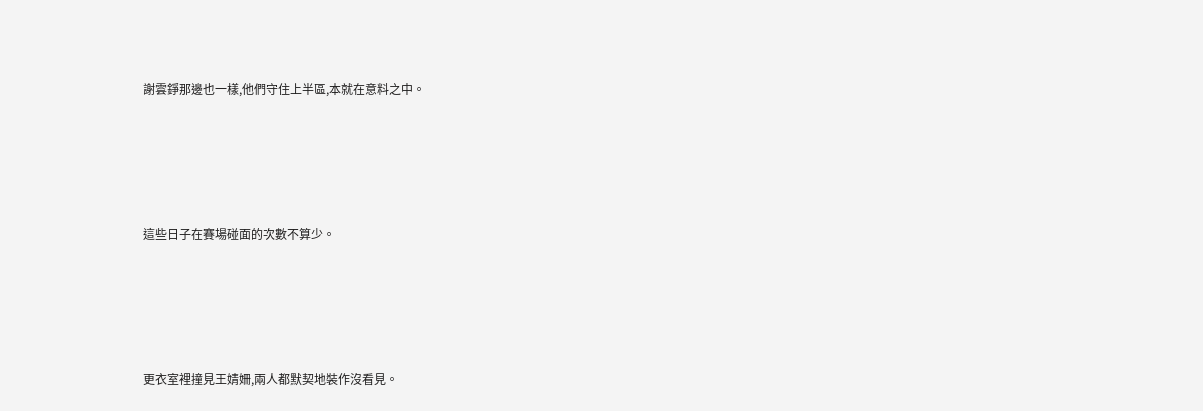謝雲錚那邊也一樣,他們守住上半區,本就在意料之中。





這些日子在賽場碰面的次數不算少。





更衣室裡撞見王婧姍,兩人都默契地裝作沒看見。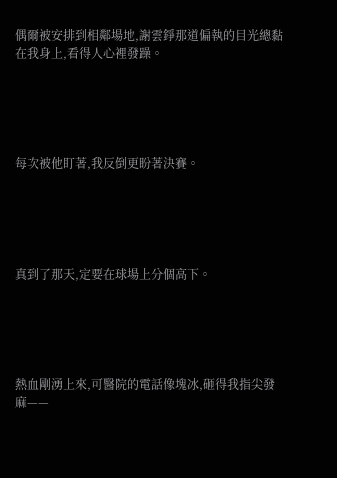偶爾被安排到相鄰場地,謝雲錚那道偏執的目光總黏在我身上,看得人心裡發躁。





每次被他盯著,我反倒更盼著決賽。





真到了那天,定要在球場上分個高下。





熱血剛湧上來,可醫院的電話像塊冰,砸得我指尖發麻——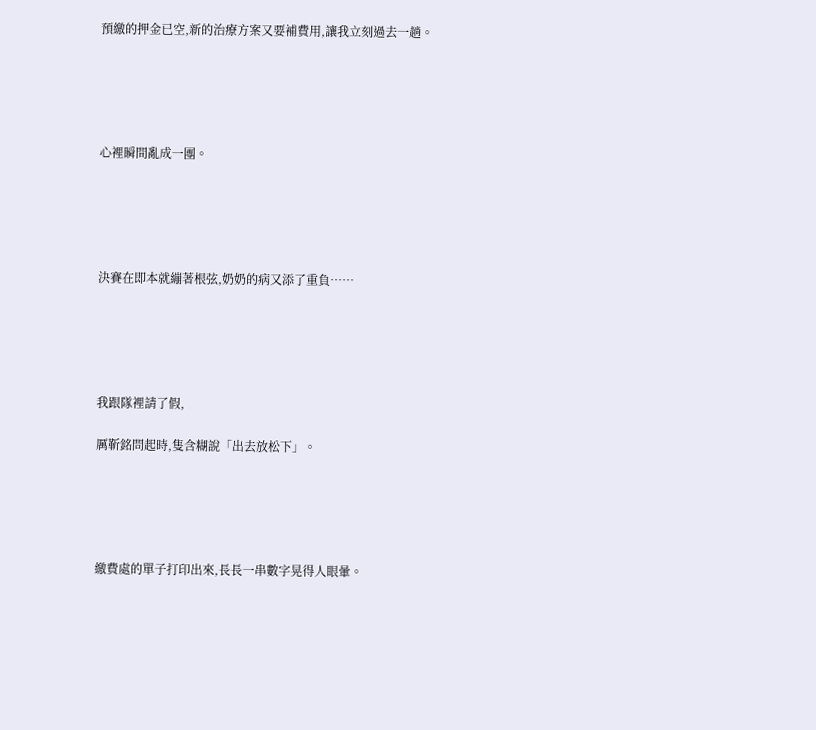預繳的押金已空,新的治療方案又要補費用,讓我立刻過去一趟。





心裡瞬間亂成一團。





決賽在即本就繃著根弦,奶奶的病又添了重負……





我跟隊裡請了假,

厲靳銘問起時,隻含糊說「出去放松下」。





繳費處的單子打印出來,長長一串數字晃得人眼暈。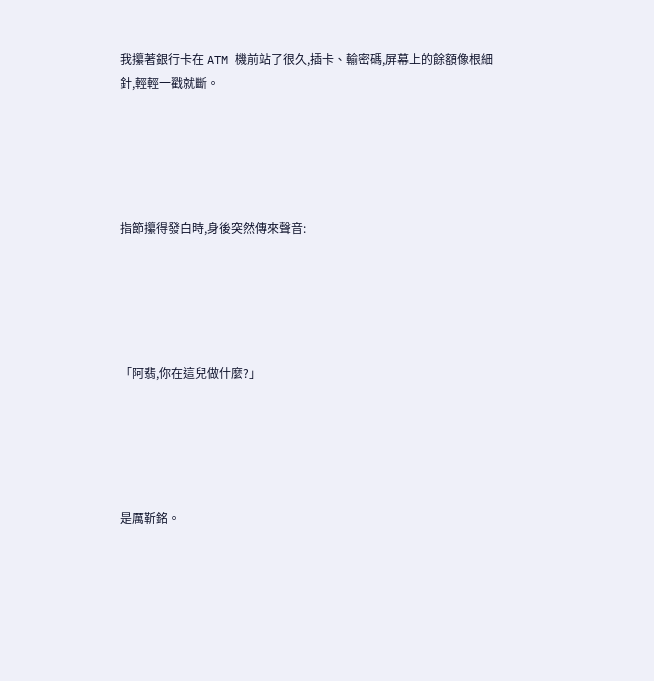我攥著銀行卡在 ATM 機前站了很久,插卡、輸密碼,屏幕上的餘額像根細針,輕輕一戳就斷。





指節攥得發白時,身後突然傳來聲音:





「阿翡,你在這兒做什麼?」





是厲靳銘。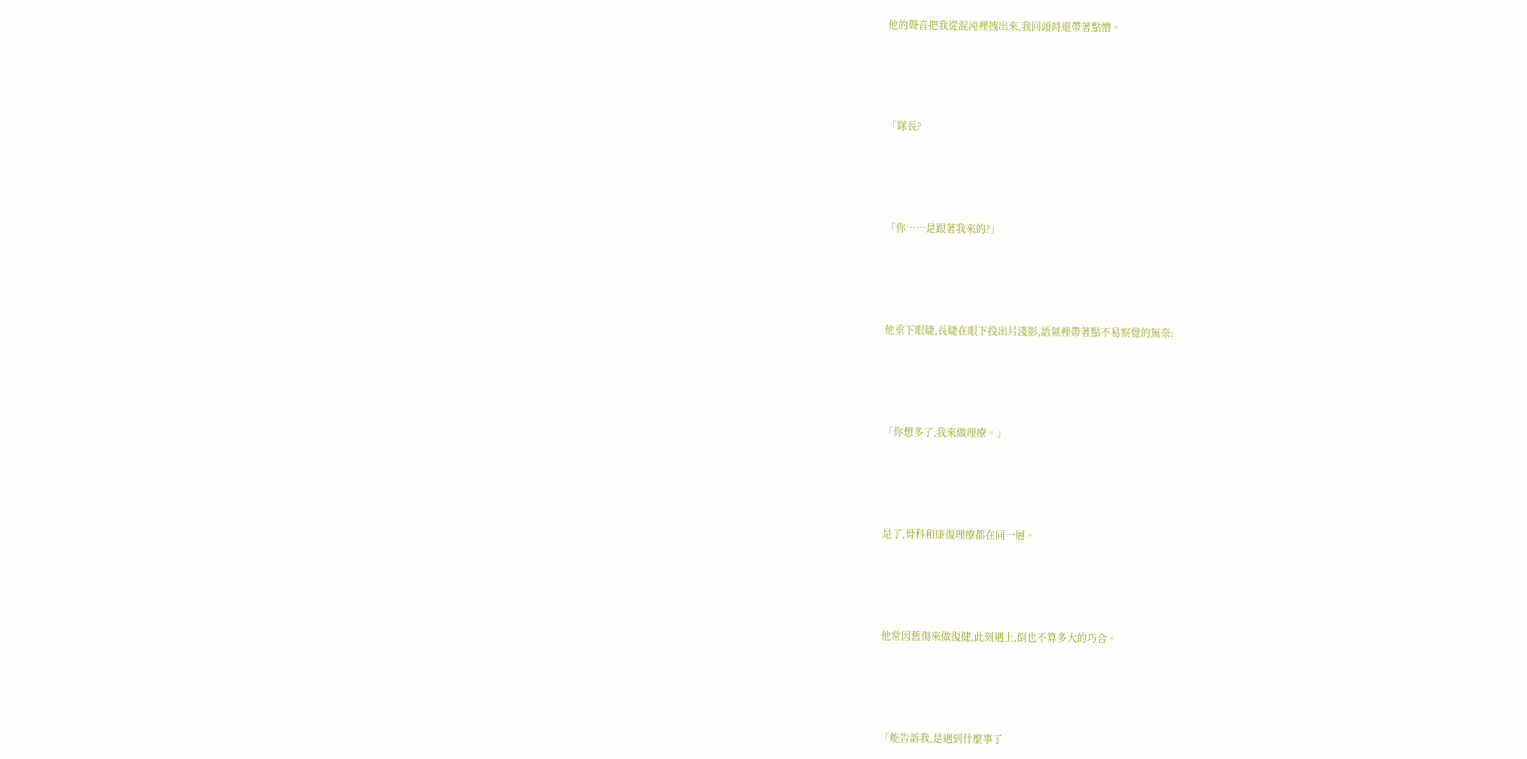他的聲音把我從混沌裡拽出來,我回頭時還帶著點懵。





「隊長?





「你……是跟著我來的?」





他垂下眼睫,長睫在眼下投出片淺影,語氣裡帶著點不易察覺的無奈:





「你想多了,我來做理療。」





是了,骨科和康復理療都在同一層。





他常因舊傷來做復健,此刻遇上,倒也不算多大的巧合。





「能告訴我,是遇到什麼事了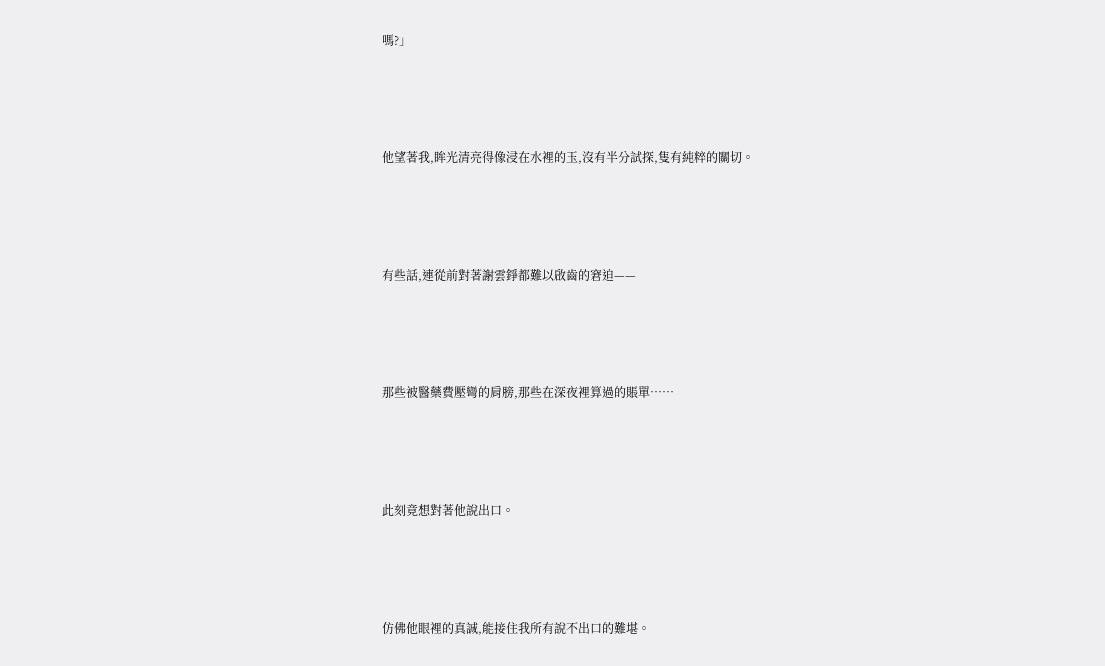嗎?」





他望著我,眸光清亮得像浸在水裡的玉,沒有半分試探,隻有純粹的關切。





有些話,連從前對著謝雲錚都難以啟齒的窘迫——





那些被醫藥費壓彎的肩膀,那些在深夜裡算過的賬單……





此刻竟想對著他說出口。





仿佛他眼裡的真誠,能接住我所有說不出口的難堪。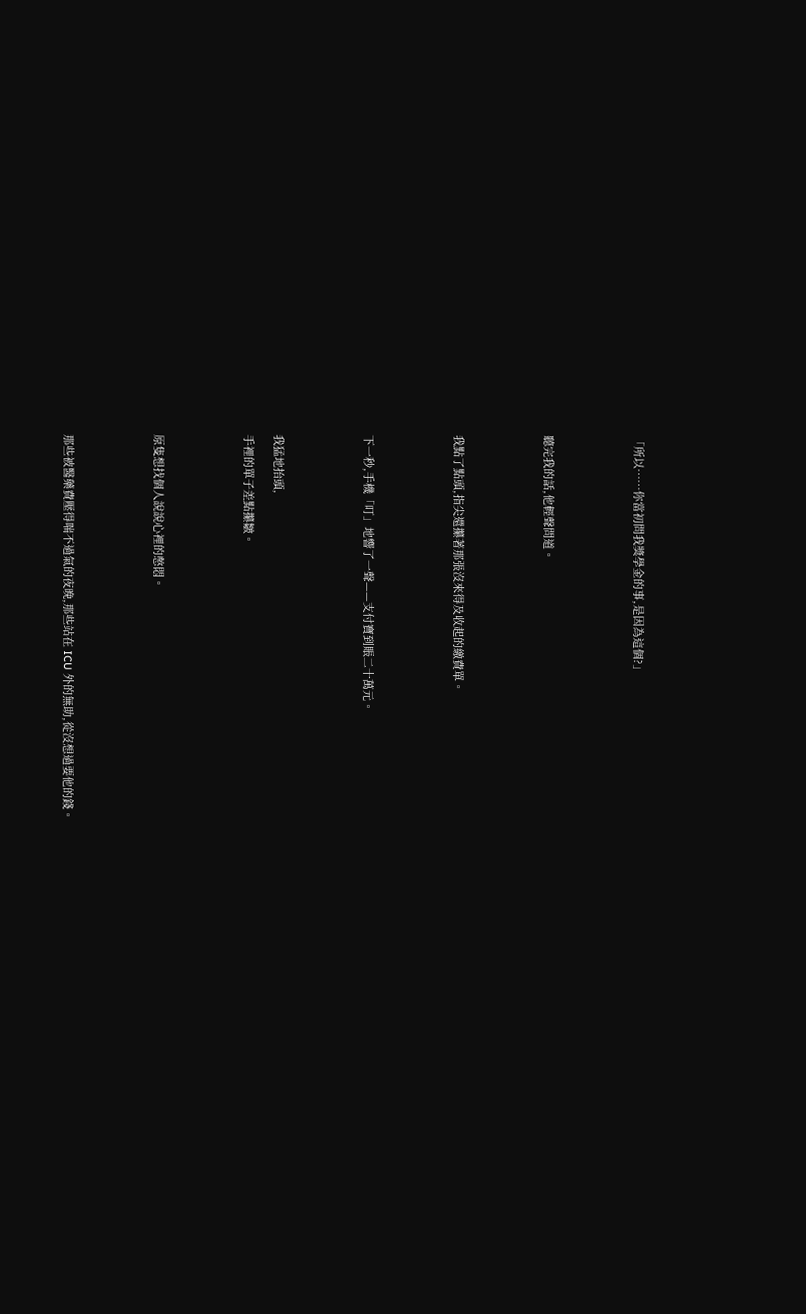「所以……你當初問我獎學金的事,是因為這個?」





聽完我的話,他輕聲問道。





我點了點頭,指尖還攥著那張沒來得及收起的繳費單。





下一秒,手機「叮」地響了一聲——支付寶到賬二十萬元。





我猛地抬頭,

手裡的單子差點攥皺。





原隻想找個人說說心裡的憋悶。





那些被醫藥費壓得喘不過氣的夜晚,那些站在 ICU 外的無助,從沒想過要他的錢。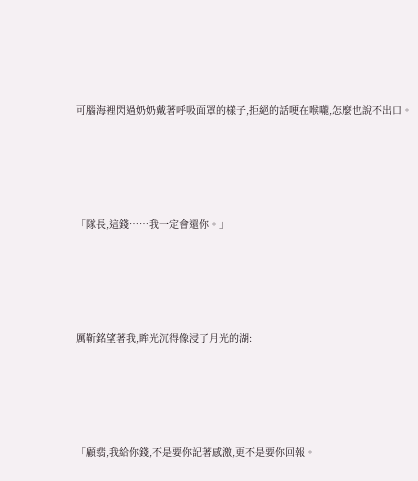可腦海裡閃過奶奶戴著呼吸面罩的樣子,拒絕的話哽在喉嚨,怎麼也說不出口。





「隊長,這錢……我一定會還你。」





厲靳銘望著我,眸光沉得像浸了月光的湖:





「顧翡,我給你錢,不是要你記著感激,更不是要你回報。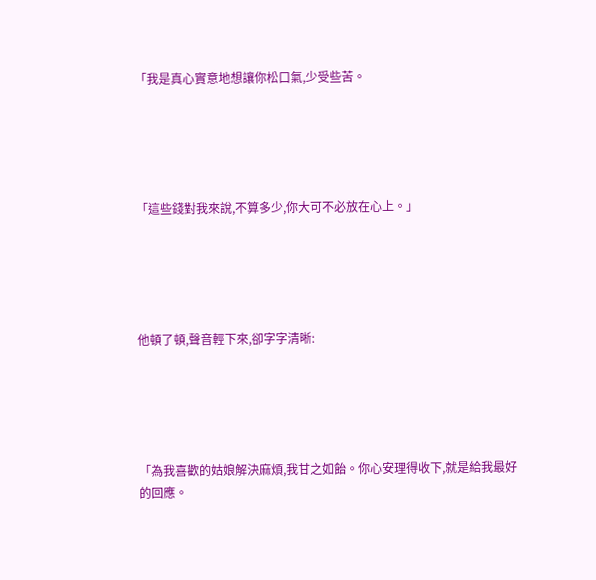「我是真心實意地想讓你松口氣,少受些苦。





「這些錢對我來說,不算多少,你大可不必放在心上。」





他頓了頓,聲音輕下來,卻字字清晰:





「為我喜歡的姑娘解決麻煩,我甘之如飴。你心安理得收下,就是給我最好的回應。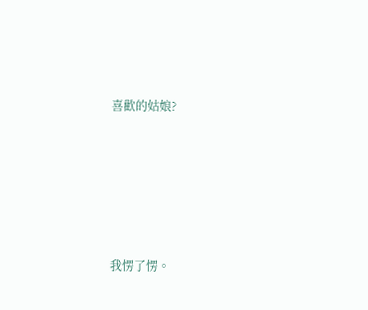喜歡的姑娘?





我愣了愣。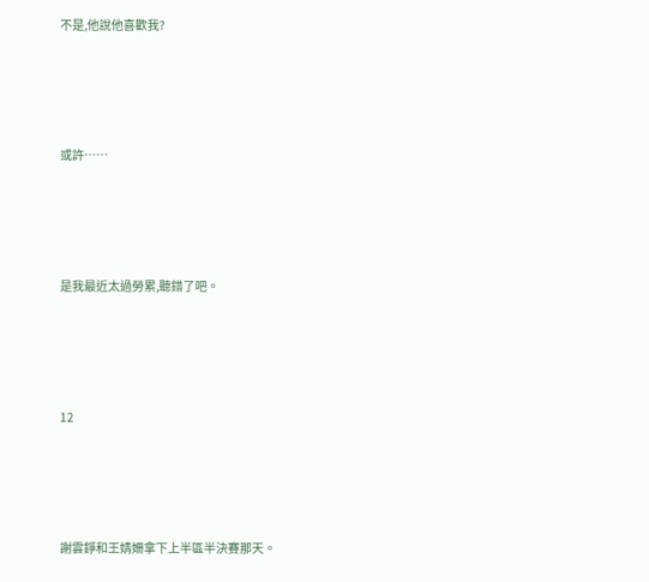不是,他說他喜歡我?





或許……





是我最近太過勞累,聽錯了吧。





12





謝雲錚和王婧姍拿下上半區半決賽那天。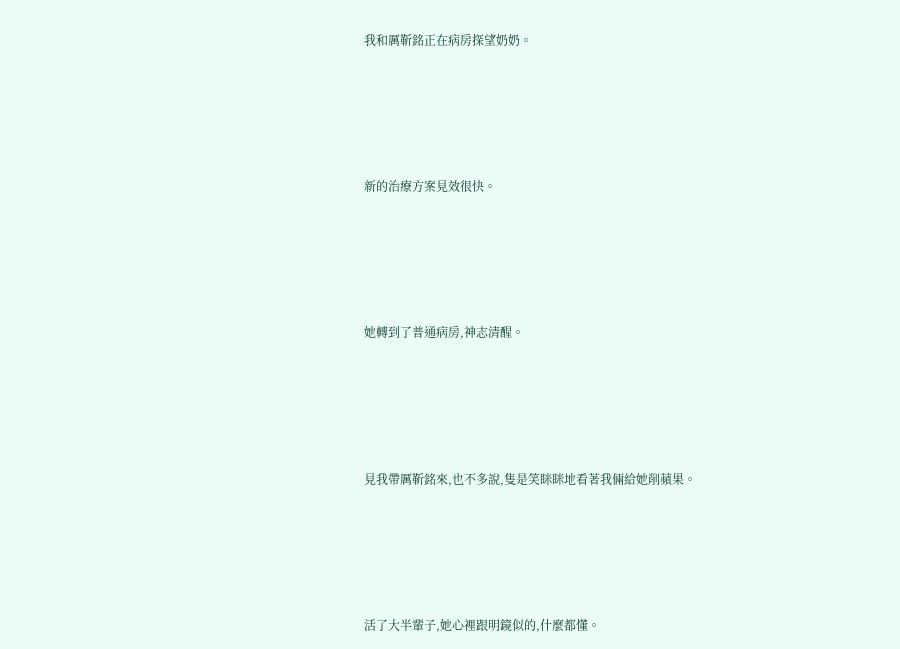我和厲靳銘正在病房探望奶奶。





新的治療方案見效很快。





她轉到了普通病房,神志清醒。





見我帶厲靳銘來,也不多說,隻是笑眯眯地看著我倆給她削蘋果。





活了大半輩子,她心裡跟明鏡似的,什麼都懂。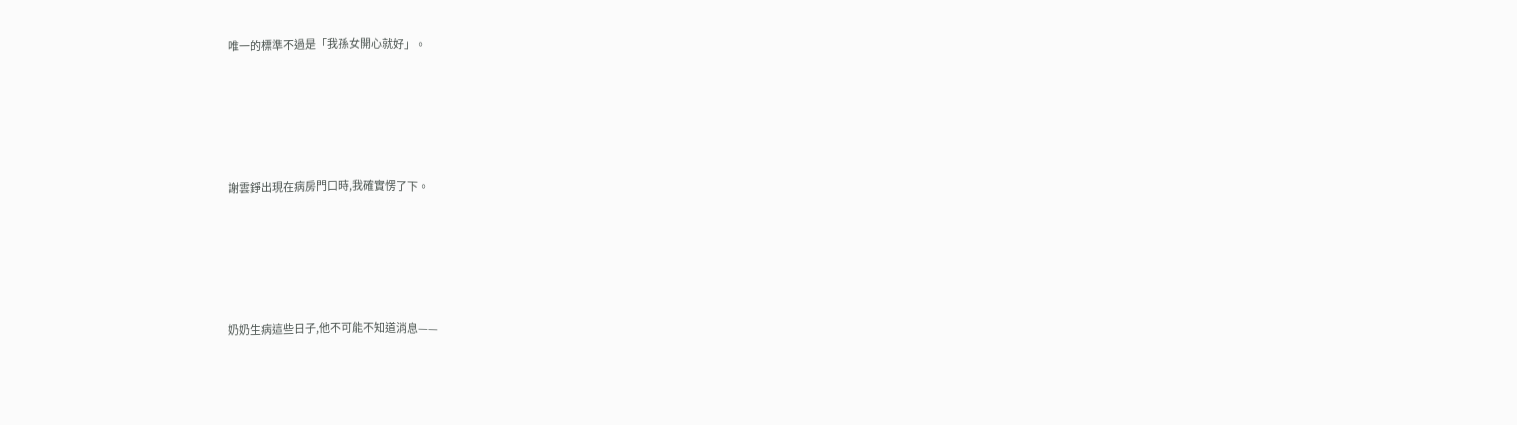唯一的標準不過是「我孫女開心就好」。





謝雲錚出現在病房門口時,我確實愣了下。





奶奶生病這些日子,他不可能不知道消息——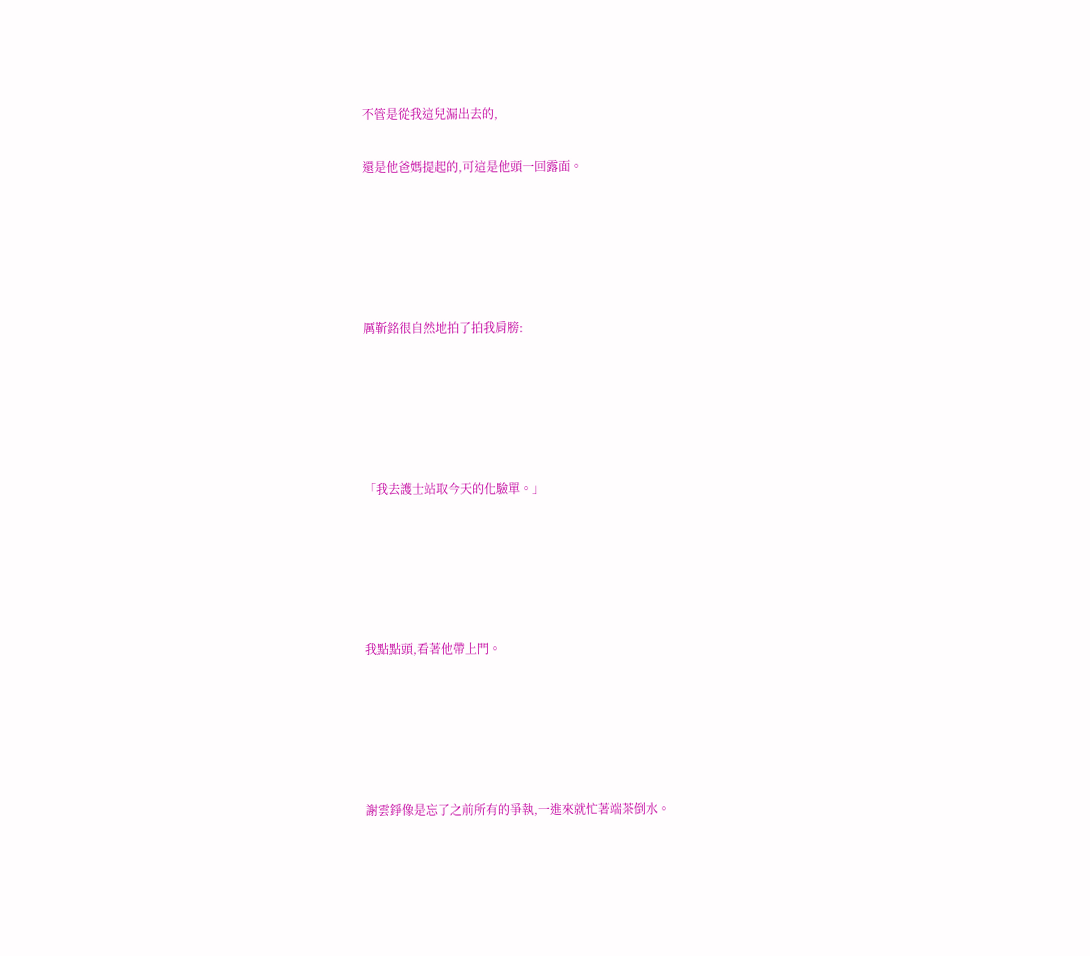不管是從我這兒漏出去的,

還是他爸媽提起的,可這是他頭一回露面。





厲靳銘很自然地拍了拍我肩膀:





「我去護士站取今天的化驗單。」





我點點頭,看著他帶上門。





謝雲錚像是忘了之前所有的爭執,一進來就忙著端茶倒水。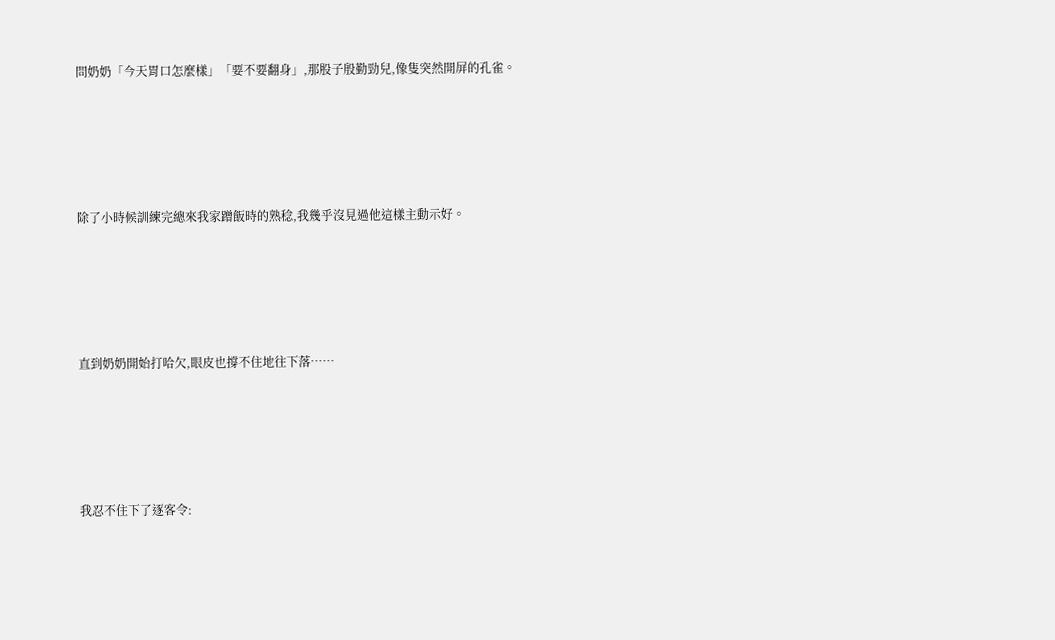問奶奶「今天胃口怎麼樣」「要不要翻身」,那股子殷勤勁兒,像隻突然開屏的孔雀。





除了小時候訓練完總來我家蹭飯時的熟稔,我幾乎沒見過他這樣主動示好。





直到奶奶開始打哈欠,眼皮也撐不住地往下落……





我忍不住下了逐客令: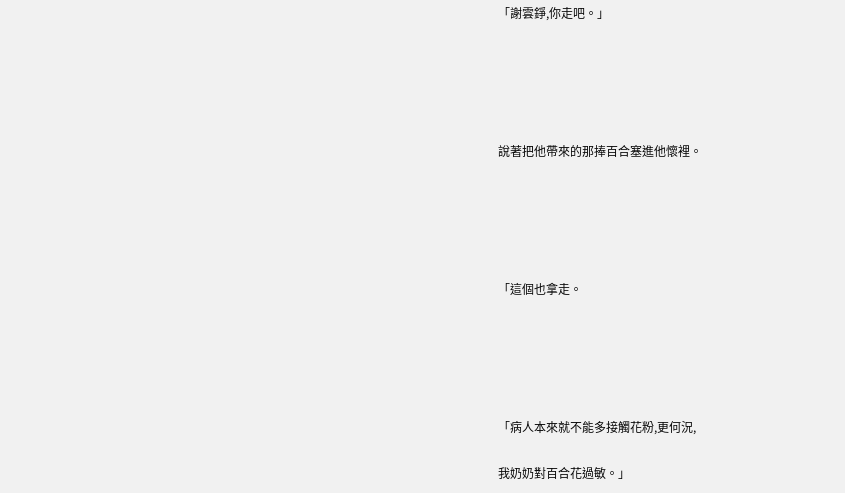「謝雲錚,你走吧。」





說著把他帶來的那捧百合塞進他懷裡。





「這個也拿走。





「病人本來就不能多接觸花粉,更何況,

我奶奶對百合花過敏。」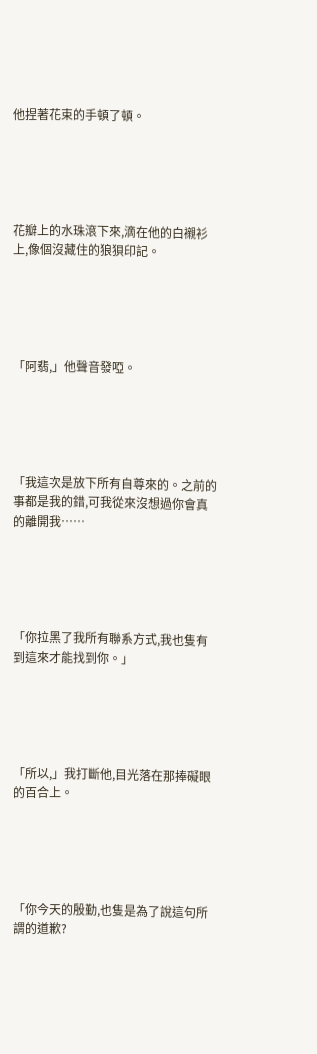他捏著花束的手頓了頓。





花瓣上的水珠滾下來,滴在他的白襯衫上,像個沒藏住的狼狽印記。





「阿翡,」他聲音發啞。





「我這次是放下所有自尊來的。之前的事都是我的錯,可我從來沒想過你會真的離開我……





「你拉黑了我所有聯系方式,我也隻有到這來才能找到你。」





「所以,」我打斷他,目光落在那捧礙眼的百合上。





「你今天的殷勤,也隻是為了說這句所謂的道歉?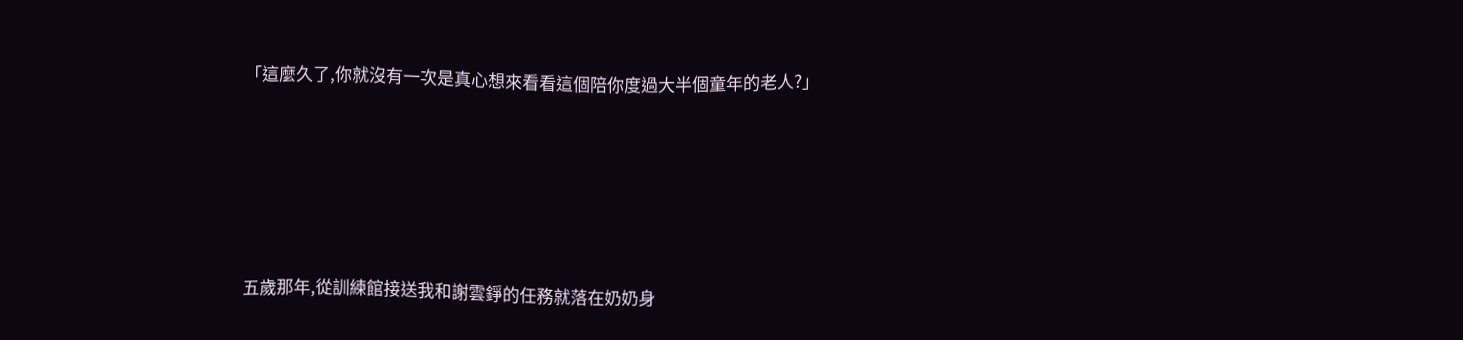「這麼久了,你就沒有一次是真心想來看看這個陪你度過大半個童年的老人?」





五歲那年,從訓練館接送我和謝雲錚的任務就落在奶奶身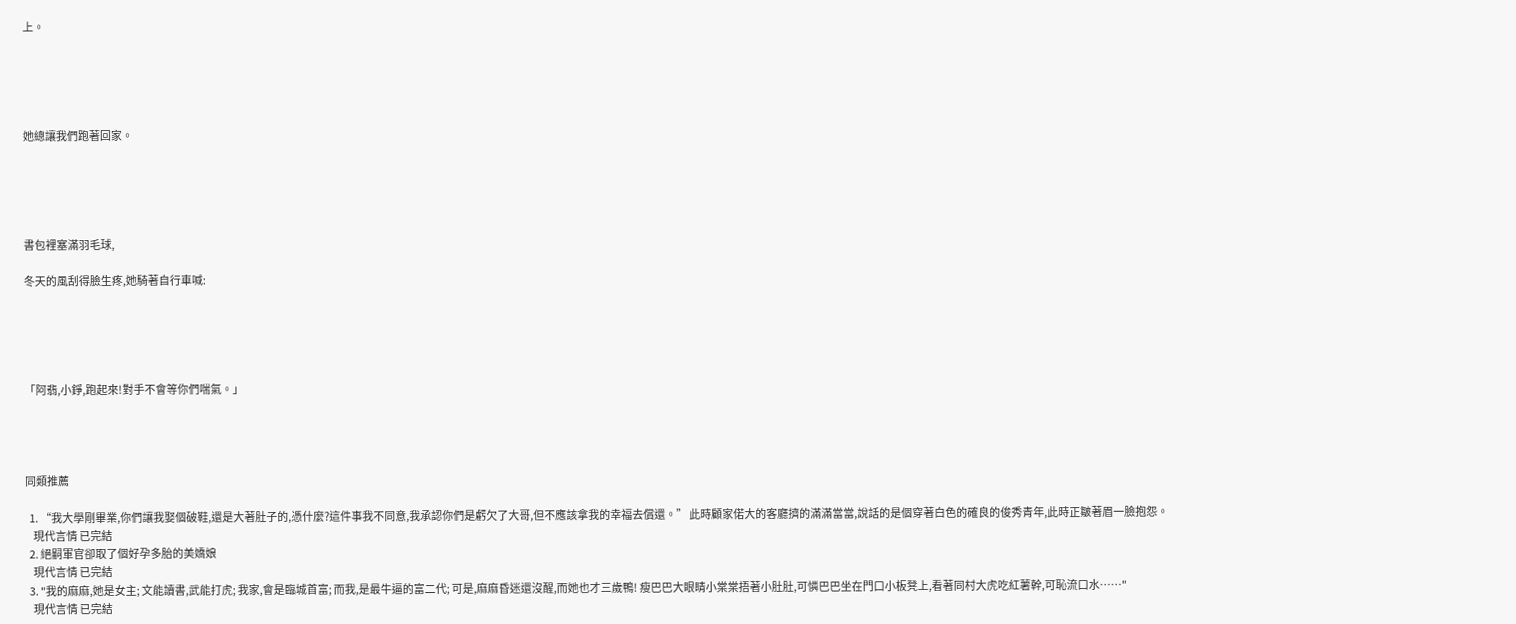上。





她總讓我們跑著回家。





書包裡塞滿羽毛球,

冬天的風刮得臉生疼,她騎著自行車喊:





「阿翡,小錚,跑起來!對手不會等你們喘氣。」




同類推薦

  1. “我大學剛畢業,你們讓我娶個破鞋,還是大著肚子的,憑什麼?這件事我不同意,我承認你們是虧欠了大哥,但不應該拿我的幸福去償還。” 此時顧家偌大的客廳擠的滿滿當當,說話的是個穿著白色的確良的俊秀青年,此時正皺著眉一臉抱怨。
    現代言情 已完結
  2. 絕嗣軍官卻取了個好孕多胎的美嬌娘
    現代言情 已完結
  3. "我的麻麻,她是女主; 文能讀書,武能打虎; 我家,會是臨城首富; 而我,是最牛逼的富二代; 可是,麻麻昏迷還沒醒,而她也才三歲鴨! 瘦巴巴大眼睛小棠棠捂著小肚肚,可憐巴巴坐在門口小板凳上,看著同村大虎吃紅薯幹,可恥流口水……"
    現代言情 已完結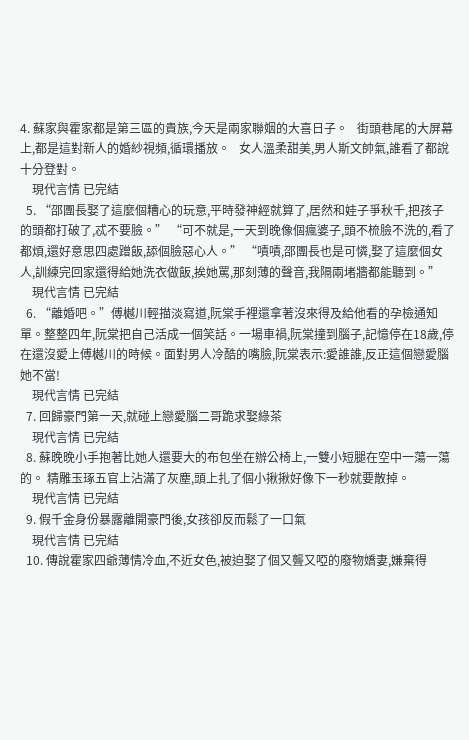4. 蘇家與霍家都是第三區的貴族,今天是兩家聯姻的大喜日子。   街頭巷尾的大屏幕上,都是這對新人的婚紗視頻,循環播放。   女人溫柔甜美,男人斯文帥氣,誰看了都說十分登對。
    現代言情 已完結
  5. “邵團長娶了這麼個糟心的玩意,平時發神經就算了,居然和娃子爭秋千,把孩子的頭都打破了,忒不要臉。” “可不就是,一天到晚像個瘋婆子,頭不梳臉不洗的,看了都煩,還好意思四處蹭飯,舔個臉惡心人。” “嘖嘖,邵團長也是可憐,娶了這麼個女人,訓練完回家還得給她洗衣做飯,挨她罵,那刻薄的聲音,我隔兩堵牆都能聽到。”
    現代言情 已完結
  6. “離婚吧。”傅樾川輕描淡寫道,阮棠手裡還拿著沒來得及給他看的孕檢通知單。整整四年,阮棠把自己活成一個笑話。一場車禍,阮棠撞到腦子,記憶停在18歲,停在還沒愛上傅樾川的時候。面對男人冷酷的嘴臉,阮棠表示:愛誰誰,反正這個戀愛腦她不當!
    現代言情 已完結
  7. 回歸豪門第一天,就碰上戀愛腦二哥跪求娶綠茶
    現代言情 已完結
  8. 蘇晚晚小手抱著比她人還要大的布包坐在辦公椅上,一雙小短腿在空中一蕩一蕩的。 精雕玉琢五官上沾滿了灰塵,頭上扎了個小揪揪好像下一秒就要散掉。
    現代言情 已完結
  9. 假千金身份暴露離開豪門後,女孩卻反而鬆了一口氣
    現代言情 已完結
  10. 傳說霍家四爺薄情冷血,不近女色,被迫娶了個又聾又啞的廢物嬌妻,嫌棄得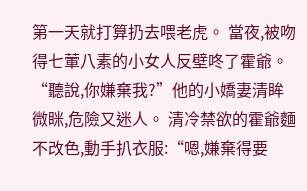第一天就打算扔去喂老虎。 當夜,被吻得七葷八素的小女人反壁咚了霍爺。 “聽說,你嫌棄我?”他的小嬌妻清眸微眯,危險又迷人。 清冷禁欲的霍爺麵不改色,動手扒衣服:“嗯,嫌棄得要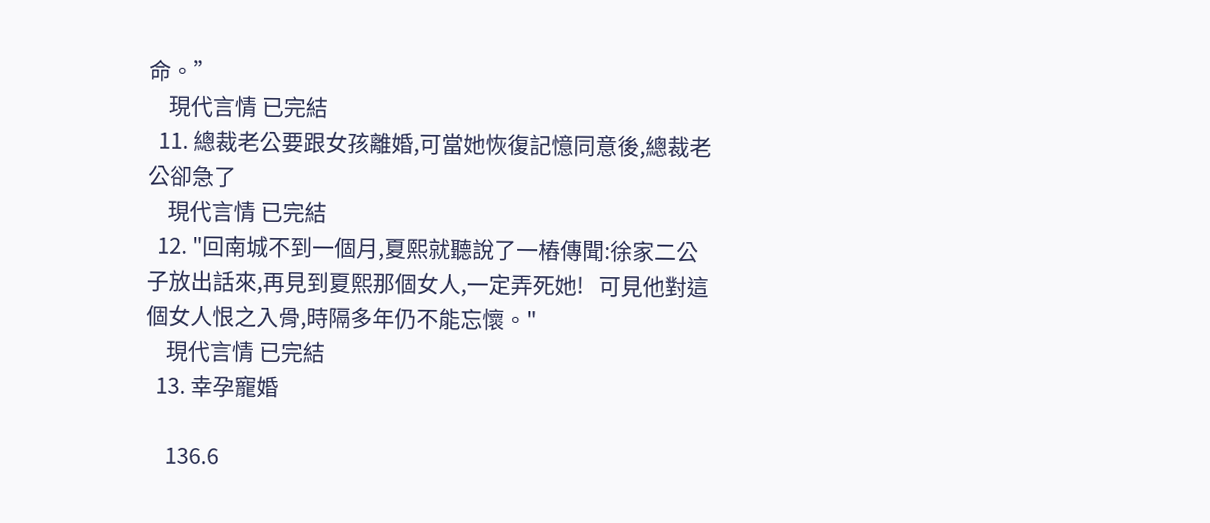命。”
    現代言情 已完結
  11. 總裁老公要跟女孩離婚,可當她恢復記憶同意後,總裁老公卻急了
    現代言情 已完結
  12. "回南城不到一個月,夏熙就聽說了一樁傳聞:徐家二公子放出話來,再見到夏熙那個女人,一定弄死她!   可見他對這個女人恨之入骨,時隔多年仍不能忘懷。"
    現代言情 已完結
  13. 幸孕寵婚

    136.6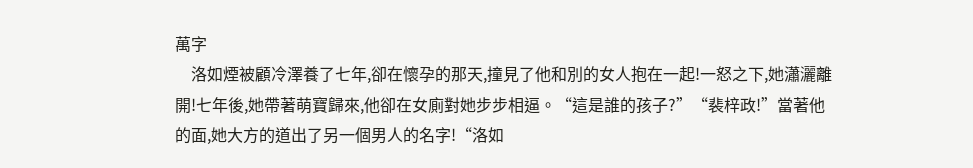萬字
    洛如煙被顧冷澤養了七年,卻在懷孕的那天,撞見了他和別的女人抱在一起!一怒之下,她瀟灑離開!七年後,她帶著萌寶歸來,他卻在女廁對她步步相逼。“這是誰的孩子?”“裴梓政!”當著他的面,她大方的道出了另一個男人的名字!“洛如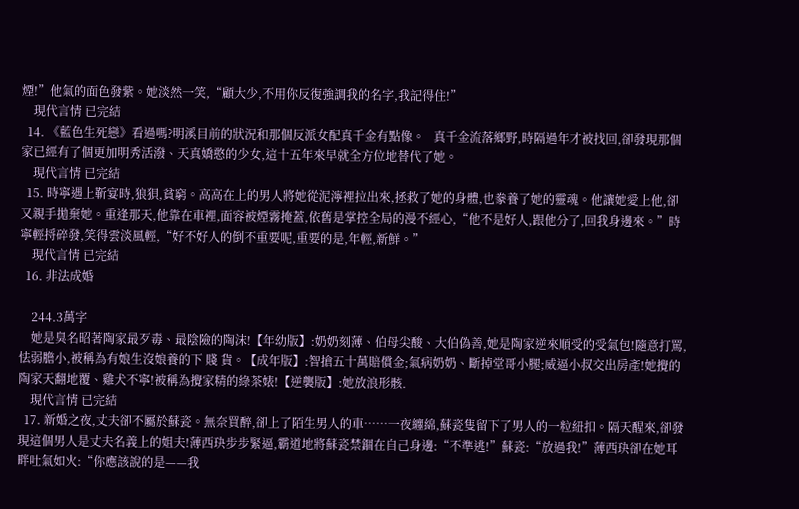煙!”他氣的面色發紫。她淡然一笑,“顧大少,不用你反復強調我的名字,我記得住!”
    現代言情 已完結
  14. 《藍色生死戀》看過嗎?明溪目前的狀況和那個反派女配真千金有點像。   真千金流落鄉野,時隔過年才被找回,卻發現那個家已經有了個更加明秀活潑、天真嬌憨的少女,這十五年來早就全方位地替代了她。
    現代言情 已完結
  15. 時寧遇上靳宴時,狼狽,貧窮。高高在上的男人將她從泥濘裡拉出來,拯救了她的身體,也豢養了她的靈魂。他讓她愛上他,卻又親手拋棄她。重逢那天,他靠在車裡,面容被煙霧掩蓋,依舊是掌控全局的漫不經心,“他不是好人,跟他分了,回我身邊來。”時寧輕捋碎發,笑得雲淡風輕,“好不好人的倒不重要呢,重要的是,年輕,新鮮。”
    現代言情 已完結
  16. 非法成婚

    244.3萬字
    她是臭名昭著陶家最歹毒、最陰險的陶沫!【年幼版】:奶奶刻薄、伯母尖酸、大伯偽善,她是陶家逆來順受的受氣包!隨意打罵,怯弱膽小,被稱為有娘生沒娘養的下 賤 貨。【成年版】:智搶五十萬賠償金;氣病奶奶、斷掉堂哥小腿;威逼小叔交出房產!她攪的陶家天翻地覆、雞犬不寧!被稱為攪家精的綠茶婊!【逆襲版】:她放浪形骸.
    現代言情 已完結
  17. 新婚之夜,丈夫卻不屬於蘇瓷。無奈買醉,卻上了陌生男人的車……一夜纏綿,蘇瓷隻留下了男人的一粒紐扣。隔天醒來,卻發現這個男人是丈夫名義上的姐夫!薄西玦步步緊逼,霸道地將蘇瓷禁錮在自己身邊:“不準逃!”蘇瓷:“放過我!”薄西玦卻在她耳畔吐氣如火:“你應該說的是——我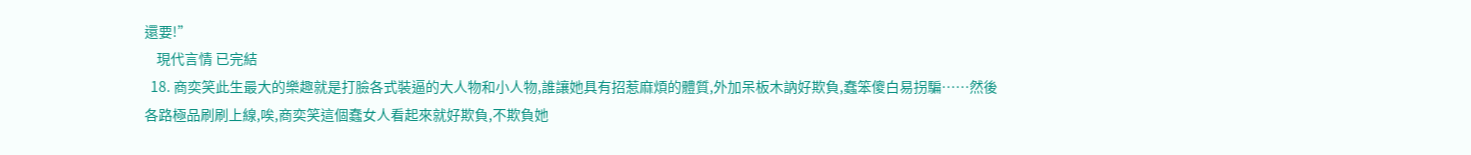還要!”
    現代言情 已完結
  18. 商奕笑此生最大的樂趣就是打臉各式裝逼的大人物和小人物,誰讓她具有招惹麻煩的體質,外加呆板木訥好欺負,蠢笨傻白易拐騙……然後各路極品刷刷上線,唉,商奕笑這個蠢女人看起來就好欺負,不欺負她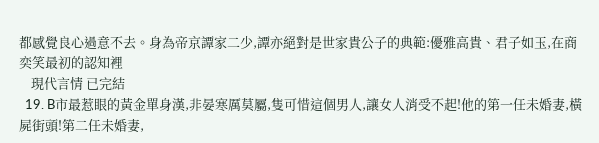都感覺良心過意不去。身為帝京譚家二少,譚亦絕對是世家貴公子的典範:優雅高貴、君子如玉,在商奕笑最初的認知裡
    現代言情 已完結
  19. B市最惹眼的黃金單身漢,非晏寒厲莫屬,隻可惜這個男人,讓女人消受不起!他的第一任未婚妻,橫屍街頭!第二任未婚妻,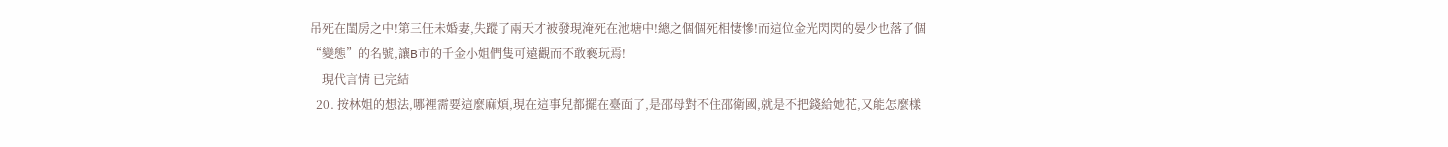吊死在閨房之中!第三任未婚妻,失蹤了兩天才被發現淹死在池塘中!總之個個死相悽慘!而這位金光閃閃的晏少也落了個“變態”的名號,讓B市的千金小姐們隻可遠觀而不敢褻玩焉!
    現代言情 已完結
  20. 按林姐的想法,哪裡需要這麼麻煩,現在這事兒都擺在臺面了,是邵母對不住邵衛國,就是不把錢給她花,又能怎麼樣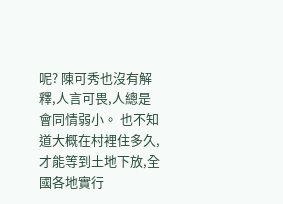呢? 陳可秀也沒有解釋,人言可畏,人總是會同情弱小。 也不知道大概在村裡住多久,才能等到土地下放,全國各地實行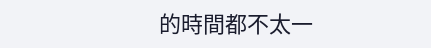的時間都不太一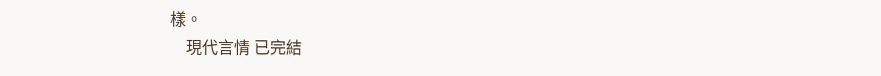樣。
    現代言情 已完結